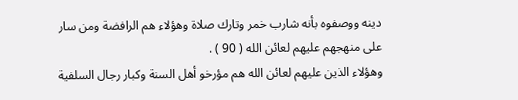دينه ووصفوه بأنه شارب خمر وتارك صلاة وهؤلاء هم الرافضة ومن سار
على منهجهم عليهم لعائن الله ( 90 ) .
وهؤلاء الذين عليهم لعائن الله هم مؤرخو أهل السنة وكبار رجال السلفية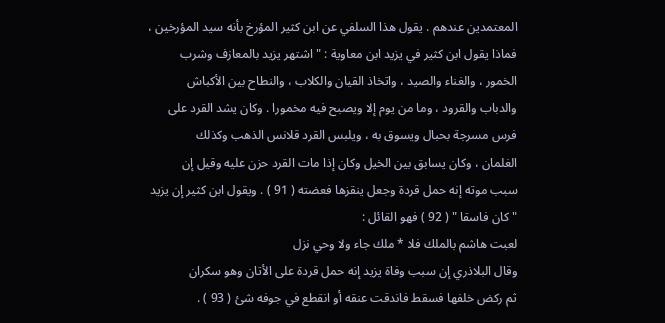المعتمدين عندهم . يقول هذا السلفي عن ابن كثير المؤرخ بأنه سيد المؤرخين ،
فماذا يقول ابن كثير في يزيد ابن معاوية : " اشتهر يزيد بالمعازف وشرب
الخمور ، والغناء والصيد ، واتخاذ القيان والكلاب ، والنطاح بين الأكباش
والدباب والقرود ، وما من يوم إلا ويصبح فيه مخمورا . وكان يشد القرد على
فرس مسرجة بحبال ويسوق به ، ويلبس القرد قلانس الذهب وكذلك
الغلمان ، وكان يسابق بين الخيل وكان إذا مات القرد حزن عليه وقيل إن
سبب موته إنه حمل قردة وجعل ينقزها فعضته ( 91 ) . ويقول ابن كثير إن يزيد
" كان فاسقا " ( 92 ) فهو القائل :
لعبت هاشم بالملك فلا * ملك جاء ولا وحي نزل
وقال البلاذري إن سبب وفاة يزيد إنه حمل قردة على الأتان وهو سكران
ثم ركض خلفها فسقط فاندقت عنقه أو انقطع في جوفه شئ ( 93 ) .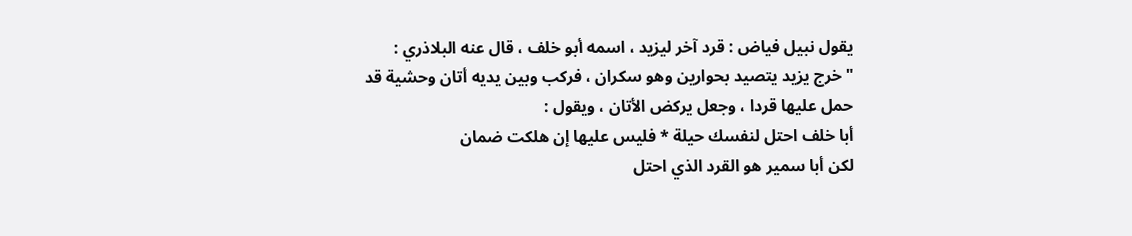يقول نبيل فياض : قرد آخر ليزيد ، اسمه أبو خلف ، قال عنه البلاذري :
" خرج يزيد يتصيد بحوارين وهو سكران ، فركب وبين يديه أتان وحشية قد
حمل عليها قردا ، وجعل يركض الأتان ، ويقول :
أبا خلف احتل لنفسك حيلة * فليس عليها إن هلكت ضمان
لكن أبا سمير هو القرد الذي احتل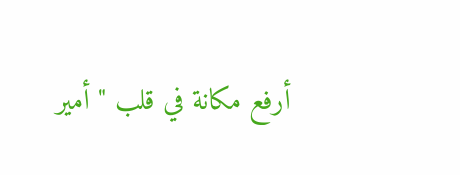أرفع مكانة في قلب " أمير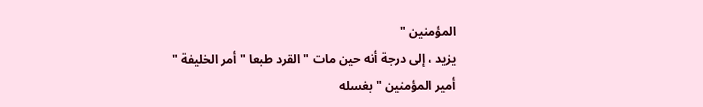المؤمنين "
يزيد ، إلى درجة أنه حين مات " القرد طبعا " أمر الخليفة " أمير المؤمنين " بغسله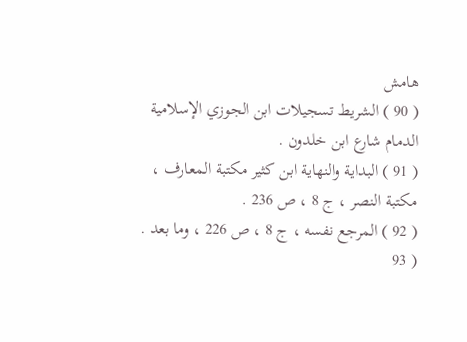هامش
( 90 ) الشريط تسجيلات ابن الجوزي الإسلامية الدمام شارع ابن خلدون .
( 91 ) البداية والنهاية ابن كثير مكتبة المعارف ، مكتبة النصر ، ج 8 ، ص 236 .
( 92 ) المرجع نفسه ، ج 8 ، ص 226 ، وما بعد .
( 93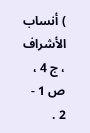) أنساب الأشراف ، ج 4 ، ص 1 - 2 .